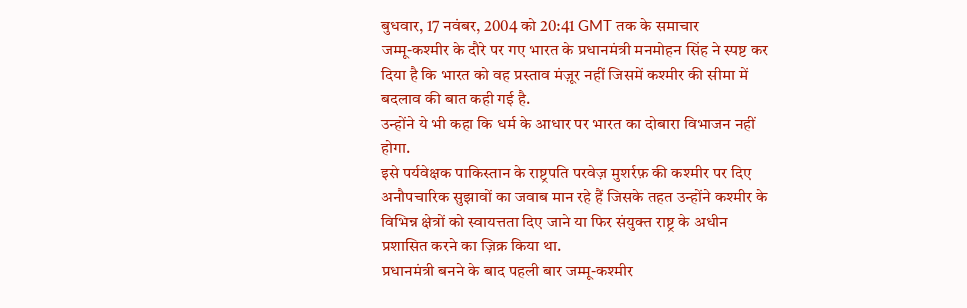बुधवार, 17 नवंबर, 2004 को 20:41 GMT तक के समाचार
जम्मू-कश्मीर के दौरे पर गए भारत के प्रधानमंत्री मनमोहन सिंह ने स्पष्ट कर दिया है कि भारत को वह प्रस्ताव मंज़ूर नहीं जिसमें कश्मीर की सीमा में बदलाव की बात कही गई है.
उन्होंने ये भी कहा कि धर्म के आधार पर भारत का दोबारा विभाजन नहीं होगा.
इसे पर्यवेक्षक पाकिस्तान के राष्ट्रपति परवेज़ मुशर्रफ़ की कश्मीर पर दिए अनौपचारिक सुझावों का जवाब मान रहे हैं जिसके तहत उन्होंने कश्मीर के विभिन्न क्षेत्रों को स्वायत्तता दिए जाने या फिर संयुक्त राष्ट्र के अधीन प्रशासित करने का ज़िक्र किया था.
प्रधानमंत्री बनने के बाद पहली बार जम्मू-कश्मीर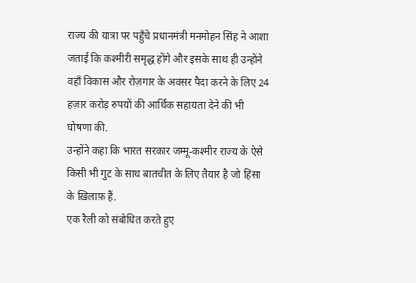राज्य की यात्रा पर पहुँचे प्रधानमंत्री मनमोहन सिंह ने आशा जताई कि कश्मीरी समृद्ध होंगे और इसके साथ ही उन्होंने वहाँ विकास और रोज़गार के अवसर पैदा करने के लिए 24 हज़ार करोड़ रुपयों की आर्थिक सहायता देने की भी घोषणा की.
उन्होंने कहा कि भारत सरकार जम्मू-कश्मीर राज्य के ऐसे किसी भी गुट के साथ बातचीत के लिए तैयार है जो हिंसा के ख़िलाफ़ हैं.
एक रैली को संबोधित करते हुए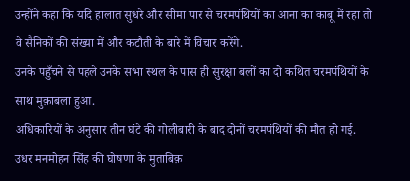उन्होंने कहा कि यदि हालात सुधरे और सीमा पार से चरमपंथियों का आना का काबू में रहा तो वे सैनिकों की संख्या में और कटौती के बारे में विचार करेंगे.
उनके पहुँचने से पहले उनके सभा स्थल के पास ही सुरक्षा बलों का दो कथित चरमपंथियों के साथ मुक़ाबला हुआ.
अधिकारियों के अनुसार तीन घंटे की गोलीबारी के बाद दोनों चरमपंथियों की मौत हो गई.
उधर मनमोहन सिंह की घोषणा के मुताबिक़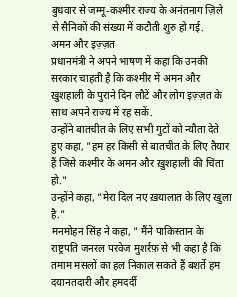बुधवार से जम्मू-कश्मीर राज्य के अनंतनाग ज़िले से सैनिकों की संख्या में कटौती शुरु हो गई.
अमन और इज़्ज़त
प्रधानमंत्री ने अपने भाषण में कहा कि उनकी सरकार चाहती है कि कश्मीर में अमन और ख़ुशहाली के पुराने दिन लौटें और लोग इज़्ज़त के साथ अपने राज्य में रह सकें.
उन्होंने बातचीत के लिए सभी गुटों को न्यौता देते हुए कहा, "हम हर किसी से बातचीत के लिए तैयार हैं जिसे कश्मीर के अमन और ख़ुशहाली की चिंता हो."
उन्होंने कहा, "मेरा दिल नए ख़यालात के लिए खुला है."
मनमोहन सिंह ने कहा, " मैंने पाकिस्तान के राष्ट्रपति जनरल परवेज मुशर्रफ़ से भी कहा है कि तमाम मसलों का हल निकाल सकते हैं बशर्ते हम दयानतदारी और हमदर्दी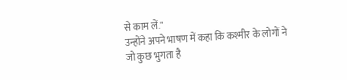से काम लें."
उन्होंने अपने भाषण में कहा कि कश्मीर के लोगों ने जो कुछ भुगता है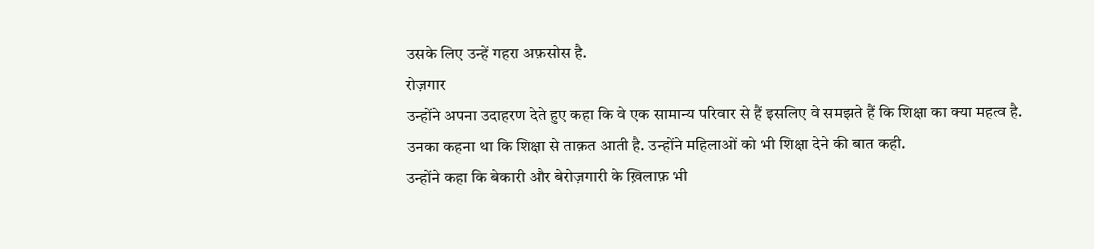उसके लिए उन्हें गहरा अफ़सोस है.
रोज़गार
उन्होंने अपना उदाहरण देते हुए कहा कि वे एक सामान्य परिवार से हैं इसलिए वे समझते हैं कि शिक्षा का क्या महत्व है.
उनका कहना था कि शिक्षा से ताक़त आती है. उन्होंने महिलाओं को भी शिक्षा देने की बात कही.
उन्होंने कहा कि बेकारी और बेरोज़गारी के ख़िलाफ़ भी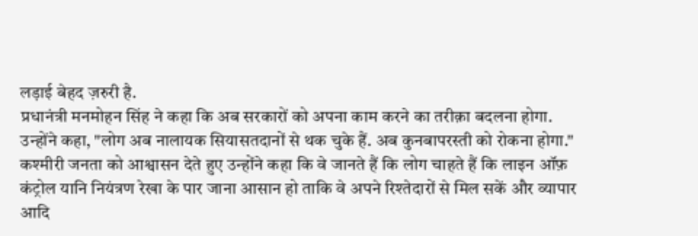लड़ाई बेहद ज़रुरी है.
प्रधानंत्री मनमोहन सिंह ने कहा कि अब सरकारों को अपना काम करने का तरीक़ा बदलना होगा.
उन्होंने कहा, "लोग अब नालायक सियासतदानों से थक चुके हैं. अब कुनबापरस्ती को रोकना होगा."
कश्मीरी जनता को आश्वासन देते हुए उन्होंने कहा कि वे जानते हैं कि लोग चाहते हैं कि लाइन ऑफ़ कंट्रोल यानि नियंत्रण रेखा के पार जाना आसान हो ताकि वे अपने रिश्तेदारों से मिल सकें और व्यापार आदि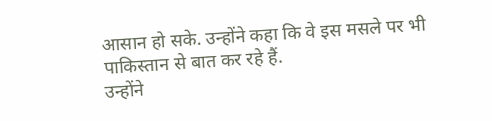आसान हो सके. उन्होंने कहा कि वे इस मसले पर भी पाकिस्तान से बात कर रहे हैं.
उन्होंने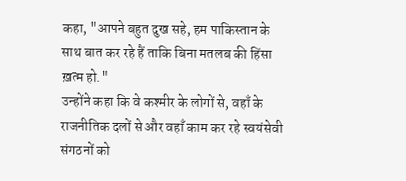कहा, "आपने बहुत दुख सहे, हम पाकिस्तान के साथ बात कर रहे हैं ताकि बिना मतलब की हिंसा ख़त्म हो."
उन्होंने कहा कि वे कश्मीर के लोगों से, वहाँ के राजनीतिक दलों से और वहाँ काम कर रहे स्वयंसेवी संगठनों को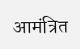आमंत्रित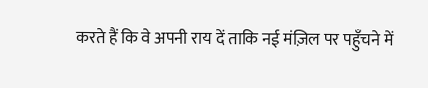करते हैं कि वे अपनी राय दें ताकि नई मंज़िल पर पहुँचने में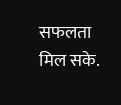सफलता मिल सके.